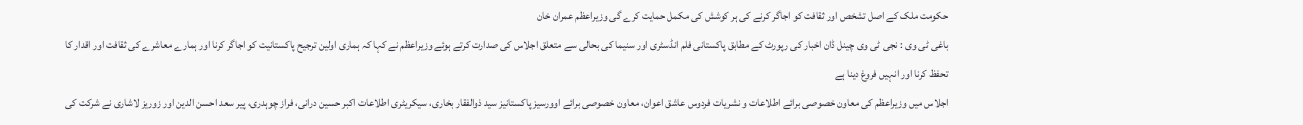حکومت ملک کے اصل تشخص اور ثقافت کو اجاگر کرنے کی ہر کوشش کی مکمل حمایت کرے گی وزیراعظم عمران خان
باغی ٹی وی : نجی ٹی وی چینل ڈان اخبار کی رپورٹ کے مطابق پاکستانی فلم انڈسٹری اور سنیما کی بحالی سے متعلق اجلاس کی صدارت کرتے ہوئے وزیراعظم نے کہا کہ ہماری اولین ترجیح پاکستانیت کو اجاگر کرنا اور ہمارے معاشرے کی ثقافت اور اقدار کا تحفظ کرنا اور انہیں فروغ دینا ہے
اجلاس میں وزیراعظم کی معاون خصوصی برائے اطلاعات و نشریات فردوس عاشق اعوان، معاون خصوصی برائے اوورسیز پاکستانیز سید ذوالفقار بخاری، سیکریٹری اطلاعات اکبر حسین درانی، فراز چوہدری، پیر سعد احسن الدین اور زوریز لاشاری نے شرکت کی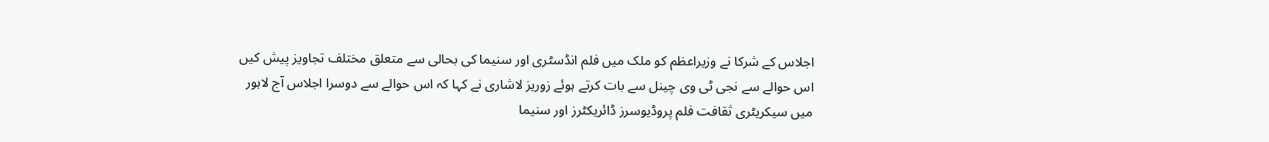اجلاس کے شرکا نے وزیراعظم کو ملک میں فلم انڈسٹری اور سنیما کی بحالی سے متعلق مختلف تجاویز پیش کیں
اس حوالے سے نجی ٹی وی چینل سے بات کرتے ہوئے زوریز لاشاری نے کہا کہ اس حوالے سے دوسرا اجلاس آج لاہور میں سیکریٹری ثقافت فلم پروڈیوسرز ڈائریکٹرز اور سنیما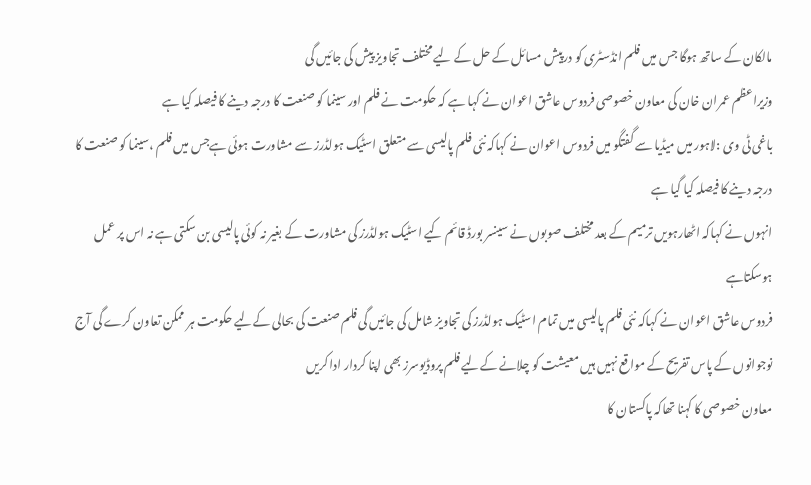مالکان کے ساتھ ہوگا جس میں فلم انڈسٹری کو درپیش مسائل کے حل کے لیے مختلف تجاویز پیش کی جائیں گی
وزیراعظم عمران خان کی معاون خصوصی فردوس عاشق اعوان نے کہا ہے کہ حکومت نے فلم اور سینما کو صنعت کا درجہ دینے کا فیصلہ کیا ہے
باغی ٹی وی :لاہور میں میڈیا سے گفتگو میں فردوس اعوان نے کہاکہ نئی فلم پالیسی سے متعلق اسٹیک ہولڈرز سے مشاورت ہوئی ہےجس میں فلم ،سینما کو صنعت کا درجہ دینے کا فیصلہ کیا گیا ہے
انہوں نے کہاکہ اٹھارہویں ترمیم کے بعد مختلف صوبوں نے سینسر بورڈ قائم کیے اسٹیک ہولڈرز کی مشاورت کے بغیر نہ کوئی پالیسی بن سکتی ہے نہ اس پر عمل ہوسکتاہے
فردوس عاشق اعوان نے کہاکہ نئی فلم پالیسی میں تمام اسٹیک ہولڈرز کی تجاویز شامل کی جائیں گی فلم صنعت کی بحالی کےلیے حکومت ہر ممکن تعاون کرے گی آج نوجوانوں کے پاس تفریح کے مواقع نہیں ہیں معیشت کو چلانے کےلیے فلم پروڈیوسرز بھی اپنا کردار ادا کریں
معاون خصوصی کا کہنا تھاکہ پاکستان کا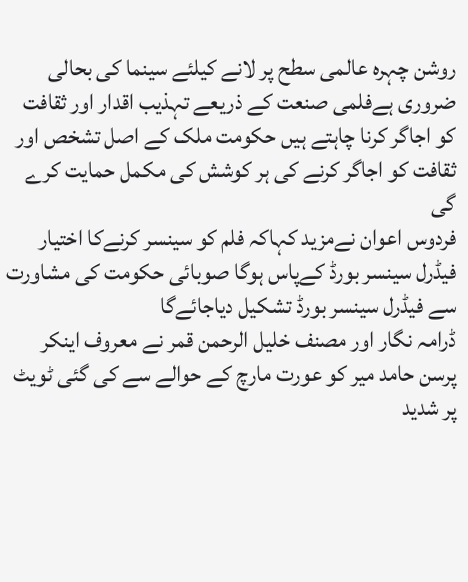روشن چہرہ عالمی سطح پر لانے کیلئے سینما کی بحالی ضروری ہےفلمی صنعت کے ذریعے تہذیب اقدار اور ثقافت کو اجاگر کرنا چاہتے ہیں حکومت ملک کے اصل تشخص اور ثقافت کو اجاگر کرنے کی ہر کوشش کی مکمل حمایت کرے گی
فردوس اعوان نےمزید کہاکہ فلم کو سینسر کرنےکا اختیار فیڈرل سینسر بورڈ کےپاس ہوگا صوبائی حکومت کی مشاورت سے فیڈرل سینسر بورڈ تشکیل دیاجائےگا
ڈرامہ نگار اور مصنف خلیل الرحمن قمر نے معروف اینکر پرسن حامد میر کو عورت مارچ کے حوالے سے کی گئی ٹویٹ پر شدید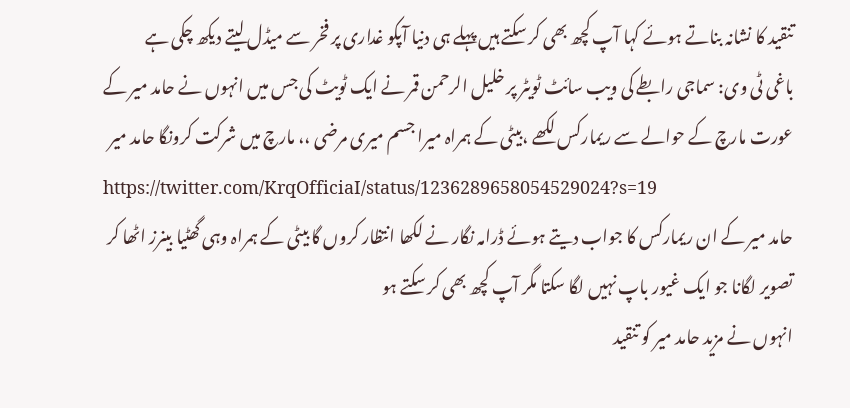تنقید کا نشانہ بناتے ہوئے کہا آپ کچھ بھی کر سکتے ہیں پہلے ہی دنیا آپکو غداری پر فخر سے میڈل لیتے دیکھ چکی ہے
باغی ٹی وی: سماجی رابطے کی ویب سائٹ ٹویٹر پر خلیل الرحمن قمر نے ایک ٹویٹ کی جس میں انہوں نے حامد میر کے عورت مارچ کے حوالے سے ریمارکس لکھے ،بیٹی کے ہمراہ میرا جسم میری مرضی ،، مارچ میں شرکت کرونگا حامد میر
https://twitter.com/KrqOfficiaI/status/1236289658054529024?s=19
حامد میر کے ان ریمارکس کا جواب دیتے ہوئے ڈرامہ نگار نے لکھا انتظار کروں گا بیٹی کے ہمراہ وہی گھٹیا بینرز اٹھا کر تصویر لگانا جو ایک غیور باپ نہیں لگا سکتا مگر آپ کچھ بھی کر سکتے ہو
انہوں نے مزید حامد میر کو تنقید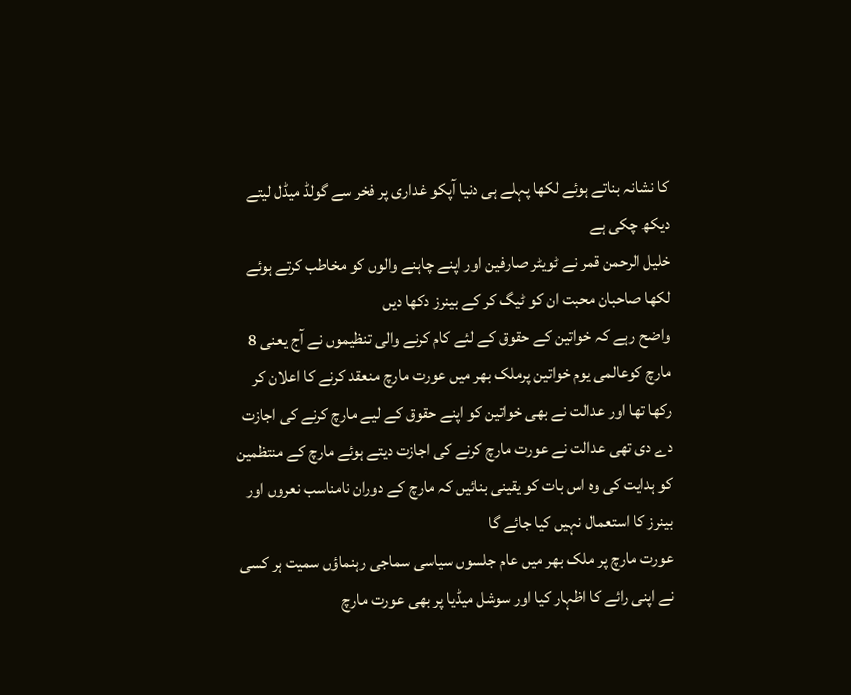کا نشانہ بناتے ہوئے لکھا پہلے ہی دنیا آپکو غداری پر فخر سے گولڈ میڈل لیتے دیکھ چکی ہے
خلیل الرحمن قمر نے ٹویٹر صارفین اور اپنے چاہنے والوں کو مخاطب کرتے ہوئے لکھا صاحبان محبت ان کو ٹیگ کر کے بینرز دکھا دیں
واضح رہے کہ خواتین کے حقوق کے لئے کام کرنے والی تنظیموں نے آج یعنی 8 مارچ کوعالمی یوم خواتین پرملک بھر میں عورت مارچ منعقد کرنے کا اعلان کر رکھا تھا اور عدالت نے بھی خواتین کو اپنے حقوق کے لیے مارچ کرنے کی اجازت دے دی تھی عدالت نے عورت مارچ کرنے کی اجازت دیتے ہوئے مارچ کے منتظمین کو ہدایت کی وہ اس بات کو یقینی بنائیں کہ مارچ کے دوران نامناسب نعروں اور بینرز کا استعمال نہیں کیا جائے گا
عورت مارچ پر ملک بھر میں عام جلسوں سیاسی سماجی رہنماؤں سمیت ہر کسی نے اپنی رائے کا اظہار کیا اور سوشل میڈیا پر بھی عورت مارچ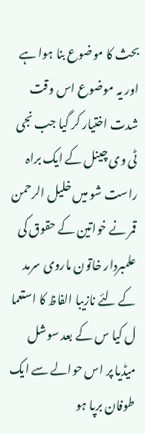بحث کا موضوع بنا ہوا ہے اور یہ موضوع اس وقت شدت اختیار کر گیا جب نجی ٹی وی چینل کے ایک براہ راست شو میں خلیل الرحمن قمر نے خواتین کے حقوق کی علمبردار خاتون ماروی سرمد کے لئے نازیبا الفاظ کا استعما ل کیا س کے بعد سوشل میڈیا پر اس حوالے سے ایک طوفان برپا ہو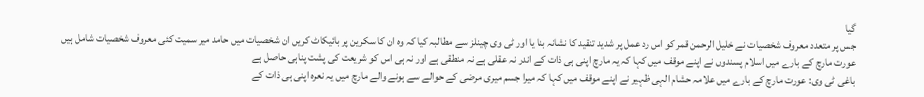گیا
جس پر متعدد معروف شخصیات نے خلیل الرحمن قمر کو اس رد عمل پر شدید تنقید کا نشانہ بنا یا اور ٹی وی چینلز سے مطالبہ کیا کہ وہ ان کا سکرین پر بائیکاٹ کریں ان شخصیات میں حامد میر سمیت کئی معروف شخصیات شامل ہیں
عورت مارچ کے بارے میں اسلام پسندوں نے اپنے موقف میں کہا کہ یہ مارچ اپنی ہی ذات کے اندر نہ عقلی ہے نہ منطقی ہے اور نہ ہی اس کو شریعت کی پشت پناہی حاصل ہے
باغی ٹی وی: عورت مارچ کے بارے میں علامہ حشام الہی ظہیر نے اپنے موقف میں کہا کہ میرا جسم میری مرضی کے حوالے سے ہونے والے مارچ میں یہ نعرہ اپنی ہی ذات کے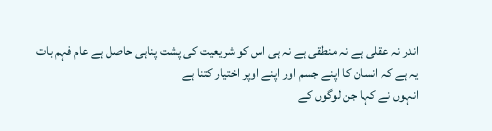اندر نہ عقلی ہے نہ منطقی ہے نہ ہی اس کو شریعیت کی پشت پناہی حاصل ہے عام فہم بات یہ ہے کہ انسان کا اپنے جسم اور اپنے اوپر اختیار کتنا ہے
انہوں نے کہا جن لوگوں کے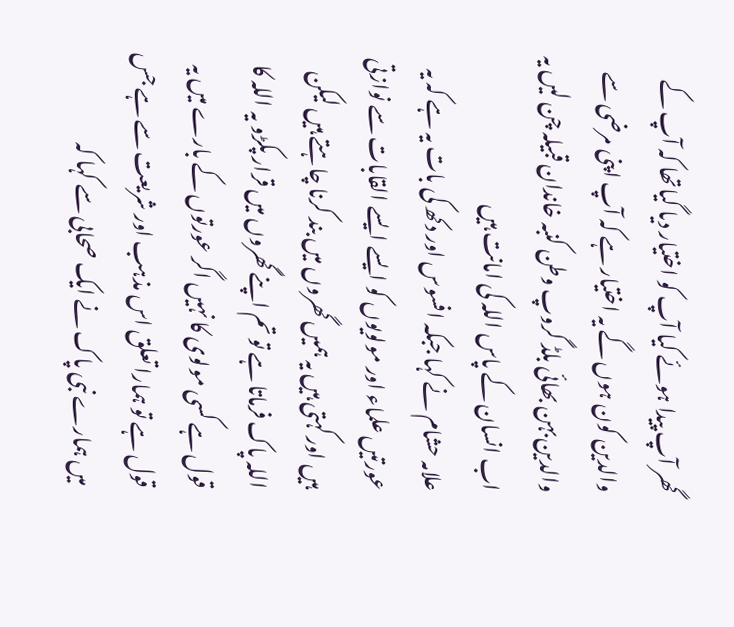گھر آپ پیدا ہوئے کیا آپ کو اختیار دیا گیاتھا کہ آپ کے والدین کون ہوں گے یہ اختیار ہے کہ آپ اپنی مرضی سے والدین بہن بھائی بلڈ گروپ وطن کنبہ خاندان قبیلہ چن لیں یہ اب انسان کے پاس اللہ کی امانت ہیں
علامہ حشام نے کہا جبکہ افسوس اور دکھ کی بات یہ ہے کہ یہ عورتیں علماء اور مولویوں کو ایسے ایسے القابات سے نوازتی ہیں اور کہتی ہیں یہ ہمیں گھروں میں بند کرنا چاہتے ہیں لیکن اللہ پاک فرماتا ہے تو تم اپنے گھروں میں قرار پکڑو یہ اللہ کا قول ہے کسی مولوی کا نہیں اگر عورتوں کے بارے میں یہ قول ہے تو ہمارا تعلق اس مذہب اور شریعت سے ہے جس میں ہمارے نبی پاک نے ایک صحابی سے کہا کہ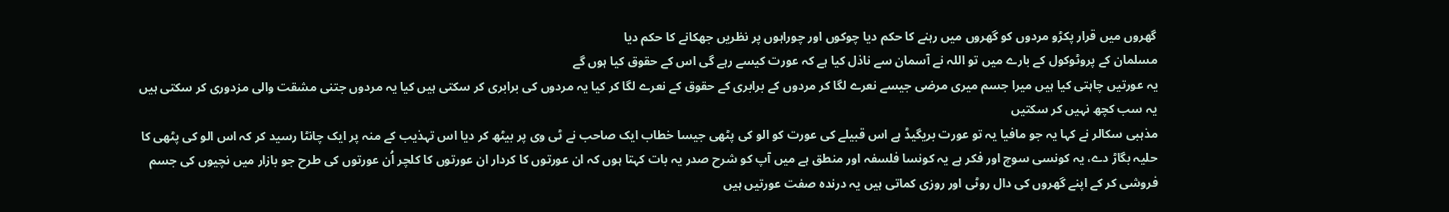گھروں میں قرار پکڑو مردوں کو گھروں میں رہنے کا حکم دیا چوکوں اور چوراہوں پر نظریں جھکانے کا حکم دیا
مسلمان کے پروٹوکول کے بارے میں تو اللہ نے آسمان سے ناذل کیا ہے کہ عورت کیسے رہے گی اس کے حقوق کیا ہوں گے
یہ عورتیں چاہتی کیا ہیں میرا جسم میری مرضی جیسے نعرے لگا کر مردوں کے برابری کے حقوق کے نعرے لگا کر کیا یہ مردوں کی برابری کر سکتی ہیں کیا یہ مردوں جتنی مشقت والی مزدوری کر سکتی ہیں یہ سب کچھ نہیں کر سکتیں
مذہبی سکالر نے کہا یہ جو مافیا یہ تو عورت بریگیڈ ہے اس قبیلے کی عورت کو الو کی پٹھی جیسا خطاب ایک صاحب نے ٹی وی پر بیٹھ کر دیا اس تہذیب کے منہ پر ایک چانٹا رسید کر کہ اس الو کی پٹھی کا حلیہ بگاڑ دے، یہ کونسی سوچ اور فکر ہے یہ کونسا فلسفہ اور منطق ہے میں آپ کو شرح صدر یہ بات کہتا ہوں کہ ان عورتوں کا کردار ان عورتوں کا کلچر اُن عورتوں کی طرح جو بازار میں نچیوں کی جسم فروشی کر کے اپنے گھروں کی دال روٹی اور روزی کماتی ہیں یہ درندہ صفت عورتیں ہیں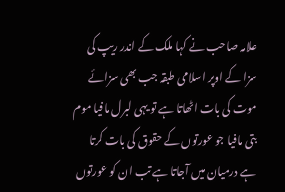علامہ صاحب نے کہا ملک کے اندر ریپ کی سزا کے اوپر اسلامی طبقہ جب بھی سزائے موت کی بات اٹھاتا ہے تو یہی لبرل مافیا موم بتی مافیا جو عورتوں کے حقوق کی بات کرتا ہے درمیان میں آجاتا ہے تب ان کو عورتوں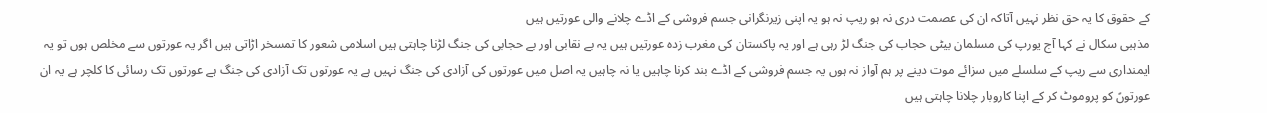کے حقوق کا یہ حق نظر نہیں آتاکہ ان کی عصمت دری نہ ہو ریپ نہ ہو یہ اپنی زیرنگرانی جسم فروشی کے اڈے چلانے والی عورتیں ہیں
مذہبی سکال نے کہا آج یورپ کی مسلمان بیٹی حجاب کی جنگ لڑ رہی ہے اور یہ پاکستان کی مغرب زدہ عورتیں ہیں یہ بے نقابی اور بے حجابی کی جنگ لڑنا چاہتی ہیں اسلامی شعور کا تمسخر اڑاتی ہیں اگر یہ عورتوں سے مخلص ہوں تو یہ ایمنداری سے ریپ کے سلسلے میں سزائے موت دینے پر ہم آواز نہ ہوں یہ جسم فروشی کے اڈے بند کرنا چاہیں یا نہ چاہیں یہ اصل میں عورتوں کی آزادی کی جنگ نہیں ہے یہ عورتوں تک آزادی کی جنگ ہے عورتوں تک رسائی کا کلچر ہے یہ ان عورتوںً کو پروموٹ کر کے اپنا کاروبار چلانا چاہتی ہیں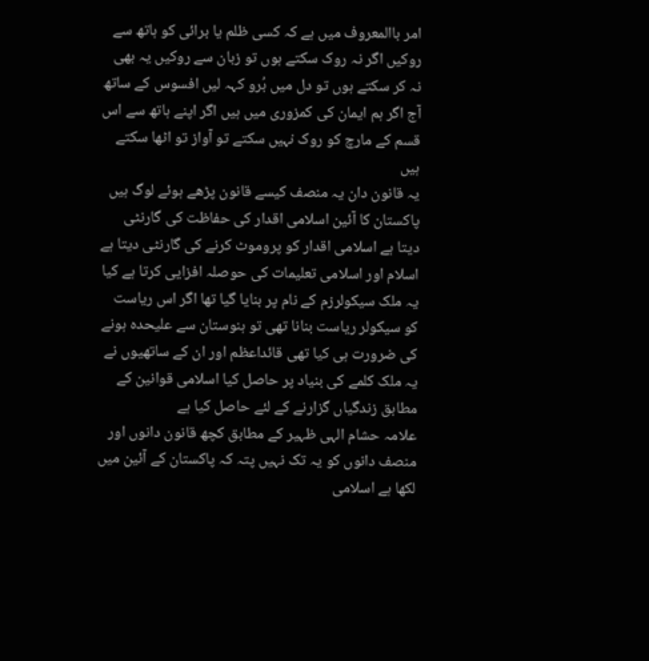امر باالمعروف میں ہے کہ کسی ظلم یا برائی کو ہاتھ سے روکیں اگر نہ روک سکتے ہوں تو زبان سے روکیں یہ بھی نہ کر سکتے ہوں تو دل میں بُرو کہہ لیں افسوس کے ساتھ آج اگر ہم ایمان کی کمزوری میں ہیں اگر اپنے ہاتھ سے اس قسم کے مارچ کو روک نہیں سکتے تو آواز تو اٹھا سکتے ہیں
یہ قانون دان یہ منصف کیسے قانون پڑھے ہوئے لوگ ہیں پاکستان کا آئین اسلامی اقدار کی حفاظت کی گارنٹی دیتا ہے اسلامی اقدار کو پروموٹ کرنے کی گارنٹی دیتا ہے اسلام اور اسلامی تعلیمات کی حوصلہ افزایی کرتا ہے کیا یہ ملک سیکولرزم کے نام پر بنایا گیا تھا اگر اس ریاست کو سیکولر ریاست بنانا تھی تو ہنوستان سے علیحدہ ہونے کی ضرورت ہی کیا تھی قائداعظم اور ان کے ساتھیوں نے یہ ملک کلمے کی بنیاد پر حاصل کیا اسلامی قوانین کے مطابق زندگیاں گزارنے کے لئے حاصل کیا ہے
علامہ حشام الہی ظہیر کے مطابق کچھ قانون دانوں اور منصف دانوں کو یہ تک نہیں پتہ کہ پاکستان کے آئین میں لکھا ہے اسلامی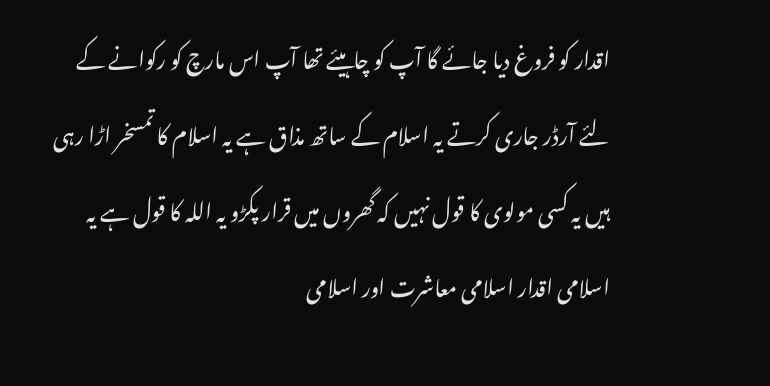اقدار کو فروغ دیا جائے گا آپ کو چاہیئے تھا آپ اس مارچ کو رکوانے کے لئے آرڈر جاری کرتے یہ اسلام کے ساتھ مذاق ہے یہ اسلام کا تمسخر اڑا رہی ہیں یہ کسی مولوی کا قول نہیں کہ گھروں میں قرار پکڑو یہ اللہ کا قول ہے یہ اسلامی اقدار اسلامی معاشرت اور اسلامی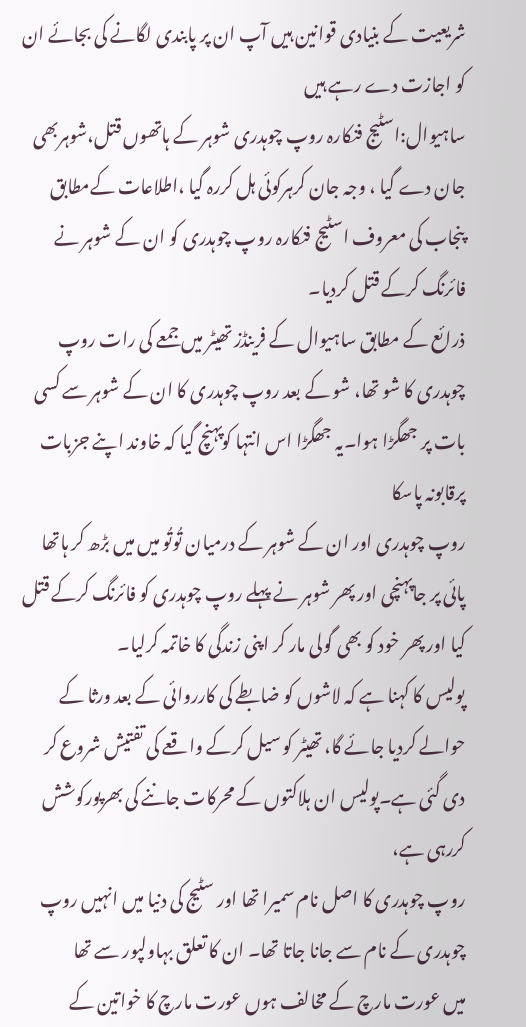شریعیت کے بنیادی قوانین ہیں آپ ان پر پابندی لگانے کی بجائے ان کو اجازت دے رہے ہیں
ساہیوال:اسٹیج فنکارہ روپ چوہدری شوہر کے ہاتھوں قتل،شوہربھی جان دے گیا ، وجہ جان کرہرکوئی ہل کررہ گیا ،اطلاعات کےمطابق پنجاب کی معروف اسٹیج فنکارہ روپ چوہدری کو ان کے شوہر نے فائرنگ کرکے قتل کردیا۔
ذرائع کے مطابق ساہیوال کے فرینڈز تھیٹر میں جمعے کی رات روپ چوہدری کا شو تھا، شو کے بعد روپ چوہدری کا ان کے شوہر سے کسی بات پر جھگڑا ہوا۔یہ جھگڑا اس انتہا کوپہنچ گیا کہ خاوند اپنے جزبات پرقابونہ پاسکا
روپ چوہدری اور ان کے شوہر کے درمیان تُوتُو میں میں بڑھ کر ہاتھا پائی پر جاپہنچی اور پھر شوہر نے پہلے روپ چوہدری کو فائرنگ کرکے قتل کیا اور پھر خود کو بھی گولی مار کر اپنی زندگی کا خاتمہ کرلیا۔
پولیس کا کہنا ہے کہ لاشوں کو ضابطے کی کارروائی کے بعد ورثا کے حوالے کردیا جائے گا، تھیٹر کو سیل کرکے واقعے کی تفتیش شروع کر دی گئی ہے۔پولیس ان ہلاکتوں کے محرکات جاننے کی بھرپورکوشش کررہی ہے،
روپ چوہدری کا اصل نام سمیرا تھا اور سٹیج کی دنیا میں انہیں روپ چوہدری کے نام سے جانا جاتا تھا۔ ان کا تعلق بہاولپور سے تھا
میں عورت مارچ کے مخالف ہوں عورت مارچ کا خواتین کے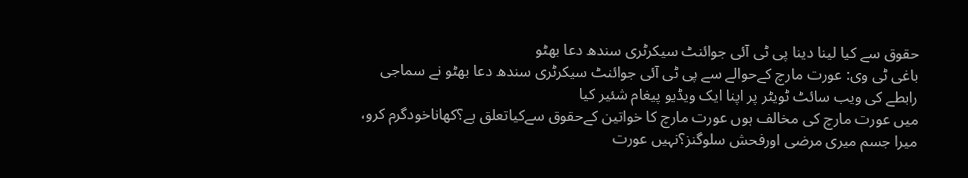حقوق سے کیا لینا دینا پی ٹی آئی جوائنٹ سیکرٹری سندھ دعا بھٹو
باغی ٹی وی: عورت مارچ کےحوالے سے پی ٹی آئی جوائنٹ سیکرٹری سندھ دعا بھٹو نے سماجی رابطے کی ویب سائٹ ٹویٹر پر اپنا ایک ویڈیو پیغام شئیر کیا
میں عورت مارچ کی مخالف ہوں عورت مارچ کا خواتین کےحقوق سےکیاتعلق ہے؟کھاناخودگرم کرو، میرا جسم میری مرضی اورفحش سلوگنز؟نہیں عورت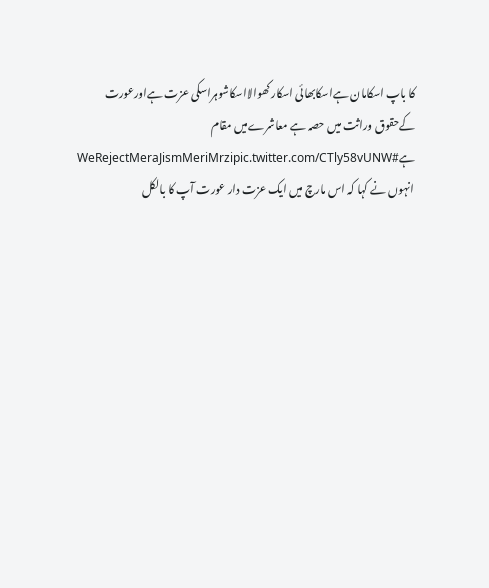کا باپ اسکامان ہےاسکابھائی اسکارکھوالااسکاشوہراسکی عزت ہےاورعورت کےحقوق وراثت میں حصہ ہے معاشرےمیں مقام ہے#WeRejectMeraJismMeriMrzipic.twitter.com/CTly58vUNW
انہوں نے کہا کہ اس مارچ میں ایک عزت دار عورت آپ کا بالکل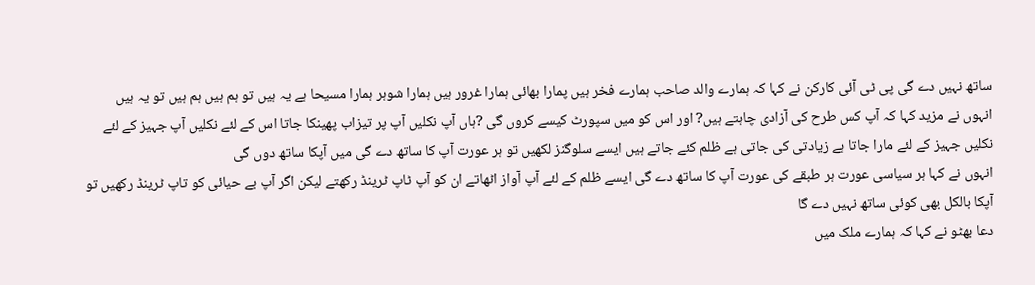ساتھ نہیں دے گی پی ٹی آئی کارکن نے کہا کہ ہمارے والد صاحب ہمارے فخر ہیں پمارا بھائی ہمارا غرور ہیں ہمارا شوہر ہمارا مسیحا ہے یہ ہیں تو ہم ہیں ہم ہیں تو یہ ہیں
انہوں نے مزید کہا کہ آپ کس طرح کی آزادی چاہتے ہیں? اور اس کو میں سپورٹ کیسے کروں گی ?ہاں آپ نکلیں آپ پر تیزاب پھینکا جاتا اس کے لئے نکلیں آپ جہیز کے لئے نکلیں جہیز کے لئے مارا جاتا ہے زیادتی کی جاتی ہے ظلم کئے جاتے ہیں ایسے سلوگنز لکھیں تو ہر عورت آپ کا ساتھ دے گی میں آپکا ساتھ دوں گی
انہوں نے کہا ہر سیاسی عورت ہر طبقے کی عورت آپ کا ساتھ دے گی ایسے ظلم کے لئے آپ آواز اٹھاتے ان کو آپ ٹاپ ٹرینڈ رکھتے لیکن اگر آپ بے حیائی کو تاپ ٹرینڈ رکھیں تو آپکا بالکل بھی کوئی ساتھ نہیں دے گا
دعا بھٹو نے کہا کہ ہمارے ملک میں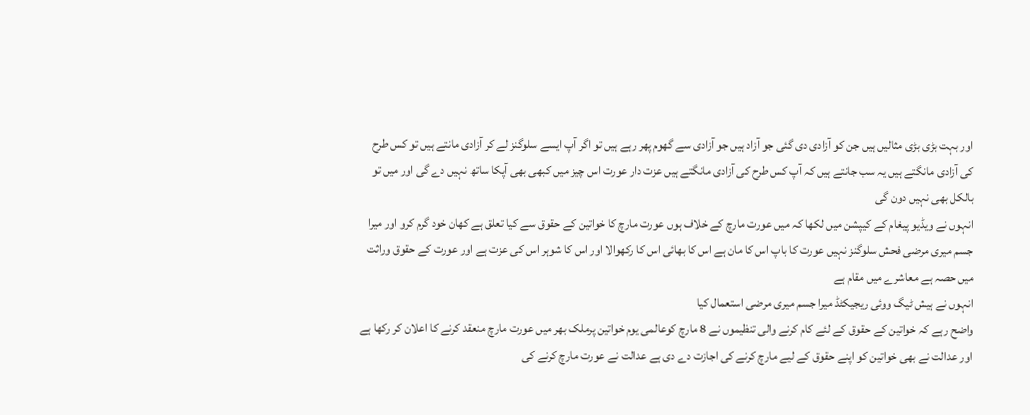اور بہت بڑی بڑی مثالیں ہیں جن کو آزادی دی گئی جو آزاد ہیں جو آزادی سے گھوم پھر رہے ہیں تو اگر آپ ایسے سلوگنز لے کر آزادی مانتے ہیں تو کس طرح کی آزادی مانگتے ہیں یہ سب جانتے ہیں کہ آپ کس طرح کی آزادی مانگتے ہیں عزت دار عورت اس چیز میں کبھی بھی آپکا ساتھ نہیں دے گی اور میں تو بالکل بھی نہیں دون گی
انہوں نے ویڈیو پیغام کے کیپشن میں لکھا کہ میں عورت مارچ کے خلاف ہوں عورت مارچ کا خواتین کے حقوق سے کیا تعلق ہے کھان خود گرم کرو اور میرا جسم میری مرضی فحش سلوگنز نہیں عورت کا باپ اس کا مان ہے اس کا بھائی اس کا رکھوالا اور اس کا شوہر اس کی عزت ہے اور عورت کے حقوق وراثت میں حصہ ہے معاشرے میں مقام ہے
انہوں نے ہیش ٹیگ ووئی ریجیکٹڈ میرا جسم میری مرضی استعمال کیا
واضح رہے کہ خواتین کے حقوق کے لئے کام کرنے والی تنظیموں نے 8 مارچ کوعالمی یوم خواتین پرملک بھر میں عورت مارچ منعقد کرنے کا اعلان کر رکھا ہے اور عدالت نے بھی خواتین کو اپنے حقوق کے لیے مارچ کرنے کی اجازت دے دی ہے عدالت نے عورت مارچ کرنے کی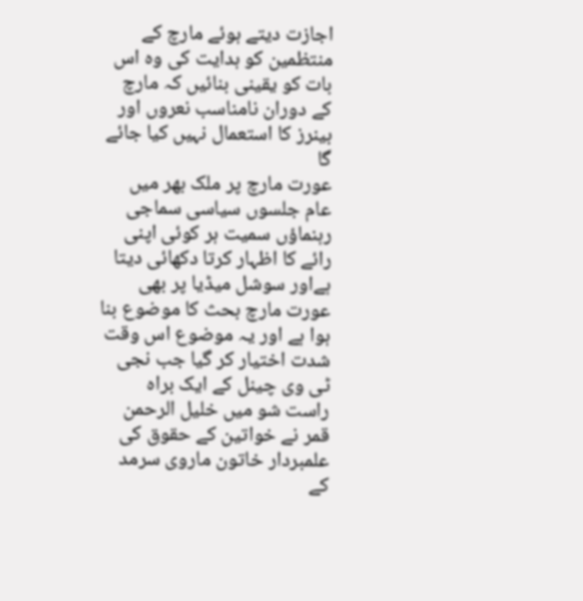اجازت دیتے ہوئے مارچ کے منتظمین کو ہدایت کی وہ اس بات کو یقینی بنائیں کہ مارچ کے دوران نامناسب نعروں اور بینرز کا استعمال نہیں کیا جائے گا
عورت مارچ پر ملک بھر میں عام جلسوں سیاسی سماجی رہنماؤں سمیت ہر کوئی اپنی رائے کا اظہار کرتا دکھائی دیتا ہےاور سوشل میڈیا پر بھی عورت مارچ بحث کا موضوع بنا ہوا ہے اور یہ موضوع اس وقت شدت اختیار کر گیا جب نجی ٹی وی چینل کے ایک براہ راست شو میں خلیل الرحمن قمر نے خواتین کے حقوق کی علمبردار خاتون ماروی سرمد کے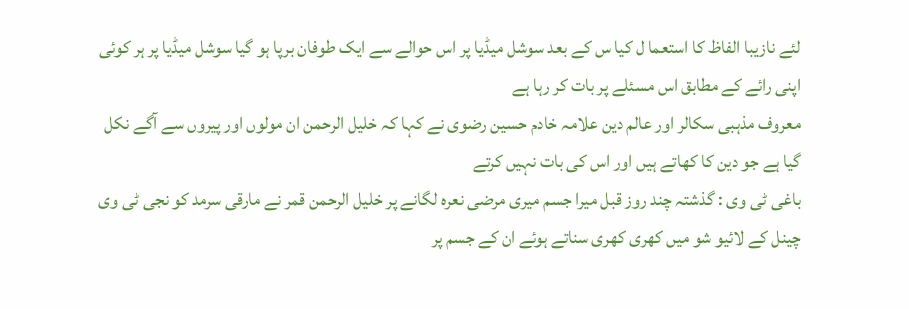لئے نازیبا الفاظ کا استعما ل کیا س کے بعد سوشل میڈیا پر اس حوالے سے ایک طوفان برپا ہو گیا سوشل میڈیا پر ہر کوئی اپنی رائے کے مطابق اس مسئلے پر بات کر رہا ہے
معروف مذہبی سکالر اور عالم دین علامہ خادم حسین رضوی نے کہا کہ خلیل الرحمن ان مولوں اور پیروں سے آگے نکل گیا ہے جو دین کا کھاتے ہیں اور اس کی بات نہیں کرتے
باغی ٹی وی : گذشتہ چند روز قبل میرا جسم میری مرضی نعرہ لگانے پر خلیل الرحمن قمر نے مارقی سرمد کو نجی ٹی وی چینل کے لائیو شو میں کھری کھری سناتے ہوئے ان کے جسم پر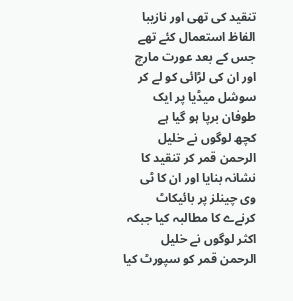تنقید کی تھی اور نازیبا الفاظ استعمال کئے تھے جس کے بعد عورت مارچ اور ان کی لڑائی کو لے کر سوشل میڈیا پر ایک طوفان برپا ہو گیا ہے
کچھ لوگوں نے خلیل الرحمن قمر کر تنقید کا نشانہ بنایا اور ان کا ٹی وی چینلز پر بائیکاٹ کرنےے کا مطالبہ کیا جبکہ اکثر لوگوں نے خلیل الرحمن قمر کو سپورٹ کیا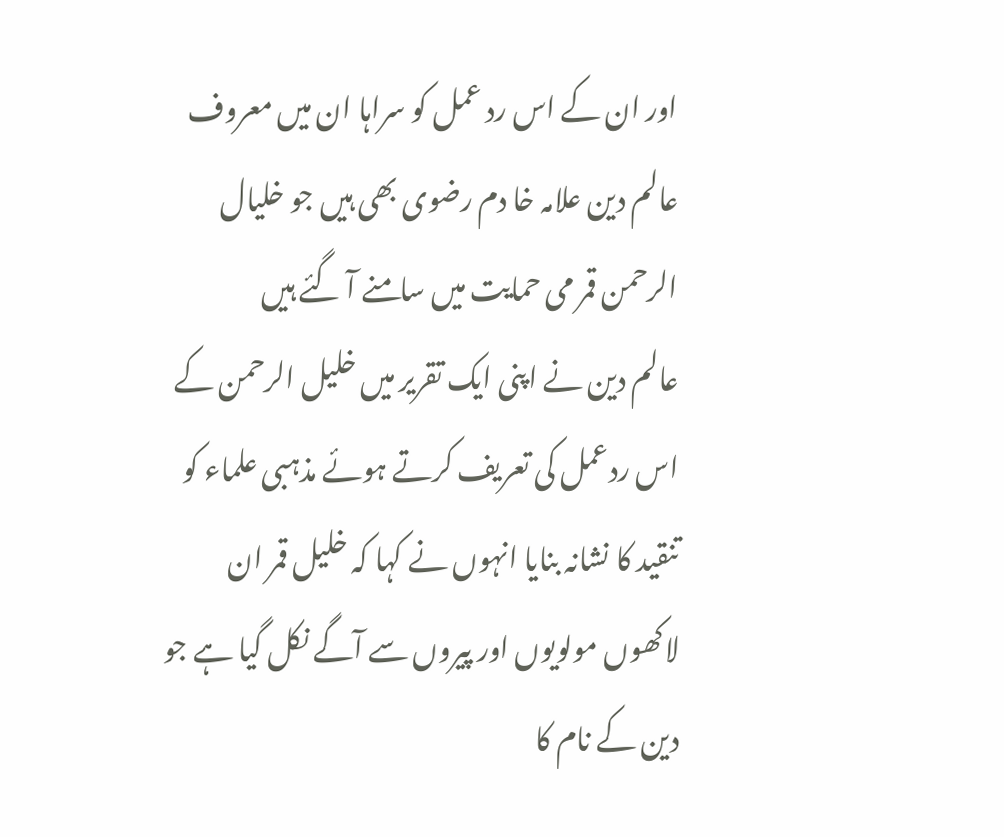اور ان کے اس رد عمل کو سراہا ان میں معروف عالم دین علامہ خا دم رضوی بھی ہیں جو خلیال الرحمن قمر می حمایت میں سامنے آ گئے ہیں
عالم دین نے اپنی ایک تقریر میں خلیل الرحمن کے اس ردعمل کی تعریف کرتے ہوئے مذہبی علماء کو تنقید کا نشانہ بنایا انہوں نے کہا کہ خلیل قمر ان لاکھوں مولویوں اور پیروں سے آگے نکل گیا ہے جو دین کے نام کا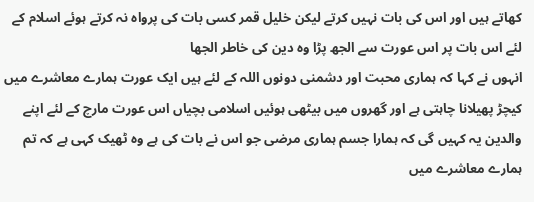کھاتے ہیں اور اس کی بات نہیں کرتے لیکن خلیل قمر کسی بات کی پرواہ نہ کرتے ہوئے اسلام کے لئے اس بات پر اس عورت سے الجھ پڑا وہ دین کی خاطر الجھا
انہوں نے کہا کہ ہماری محبت اور دشمنی دونوں اللہ کے لئے ہیں ایک عورت ہمارے معاشرے میں کیچڑ پھیلانا چاہتی ہے اور گھروں میں بیٹھی ہوئیں اسلامی بچیاں اس عورت مارچ کے لئے اپنے والدین یہ کہیں گی کہ ہمارا جسم ہماری مرضی جو اس نے بات کی ہے وہ ٹھیک کہی ہے کہ تم ہمارے معاشرے میں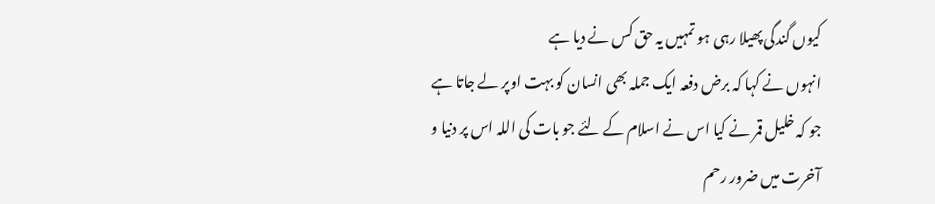کیوں گندگی پھیلا رہی ہو تمہیں یہ حق کس نے دیا ہے
انہوں نے کہا کہ برض دفعہ ایک جملہ بھی انسان کو بہت اوپر لے جاتا ہے جو کہ خلیل قمر نے کیا اس نے اسلام کے لئے جو بات کی اللہ اس پر دنیا و آخرت میں ضرور رحم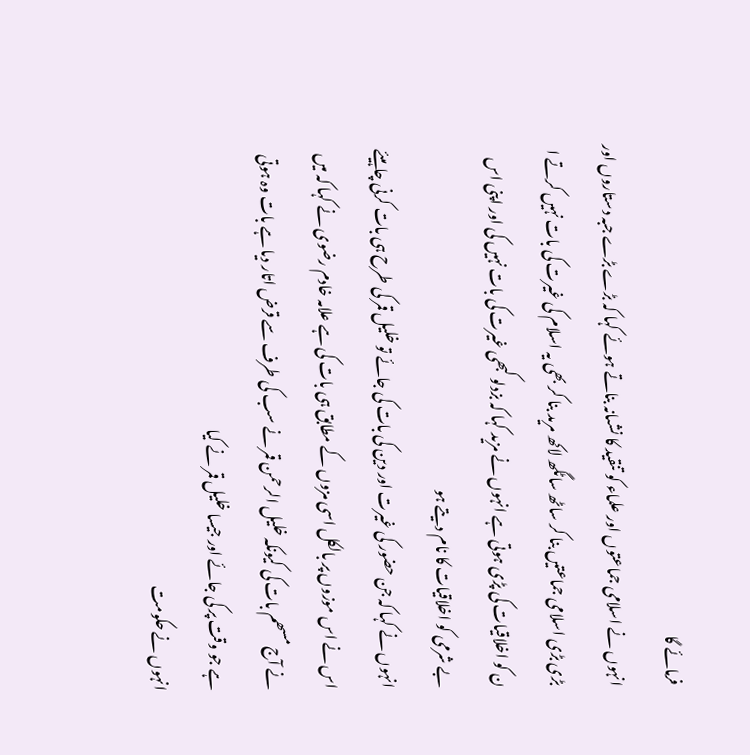فرمائے گا
انہوں نے اسلامی جماعتوں اور علماء کو تنقید کا نشںانہ بناتے ہوئے کہا کہ بڑے بڑے جبہ دستاروں اور بڑی بڑی اسلامی جماعتیں بنا کر ساٹھ ساٹگھ لاکھ مرید بنا کر بھی یہ اسلام کی غیرت کی بات نہیں کرتے ا ن کو اخلاقیات کی پڑی ہوتی ہے انہوں نے مزید کہا کہ بزدلو کبھی غیرت کی بات نہیں کی اور اپنی اس بے شرمی کو اخلاقیات کا نام دیتے ہو
انہوں نے کہا کہ جن حضور کی غیرت اور دین کی بات کی جائے تو خلیل قمر کی طرح ہی بات کرنی چاہیئے اس نے اس موزوں پر بالکل اسی مزوں کے مطابق ہی بات کی ہے علامہ خادم رضوی نے کہا کہ میں نے آج مسھم بات کی کیونکہ خلیل الرحمن قمر نے سب کی طرف سے قرض اتار دیا ہے بات وہ ہوتی ہے جو وقت پر کی جائے اور جیسا خلیل قمر نے کیا
انہوں نے حکومت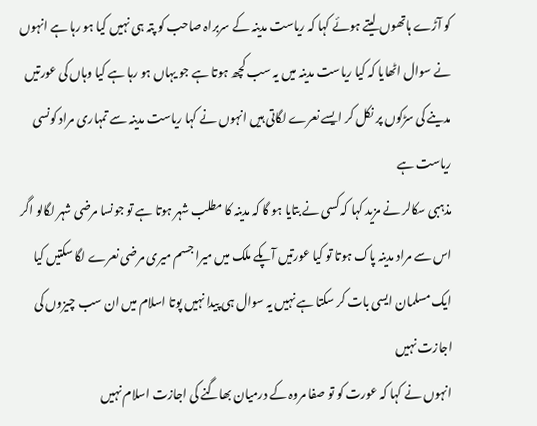کو آڑے ہاتھوں لیتے ہوئے کہا کہ ریاست مدینہ کے سربراہ صاحب کو پتہ ہی نہیں کیا ہو رہا ہے انہوں نے سوال اٹھایا کہ کیا ریاست مدینہ میں یہ سب کچھ ہوتا ہے جو یہاں ہو رہا ہے کیا وہاں کی عورتیں مدینے کی سڑکوں پر نکل کر ایسے نعرے لگاتی ہیں انہوں نے کہا ریاست مدینہ سے تمہاری مراد کونسی ریاست ہے
مذہبی سکالر نے مزید کہا کہ کسی نے بتایا ہو گا کہ مدینہ کا مطلب شہر ہوتا ہے تو جونسا مرضی شہر لگالو اگر اس سے مراد مدینہ پاک ہوتا تو کیا عورتیں آپکے ملک میں میرا جسم میری مرضی نعرے لگا سکتیں کیا ایک مسلمان ایسی بات کر سکتا ہے نہیں یہ سوال ہی پیدا نہیں پوتا اسلام میں ان سب چیزوں کی اجازت نہیں
انہوں نے کہا کہ عورت کو تو صفا مروہ کے درمیان بھاگنے کی اجازت اسلام نہیں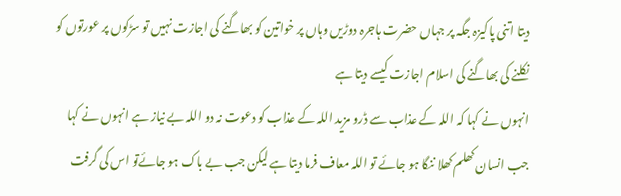دیتا اتنی پاکیزہ جگہ پر جہاں حضرت ہاجرہ دوڑیں وہاں پر خواتین کو بھاگنے کی اجازت نہیں تو سڑکوں پر عورتوں کو نکلنے کی بھاگنے کی اسلام اجازت کیسے دیتا ہے
انہوں نے کہا کہ اللہ کے عذاب سے ڈرو مزید اللہ کے عذاب کو دعوت نہ دو اللہ بے نیاز ہے انہوں نے کہا جب انسان کھلم کھلا ننگا ہو جائے تو اللہ معاف فرما دیتا ہے لیکن جب بے باک ہو جائےتو اس کی گرفت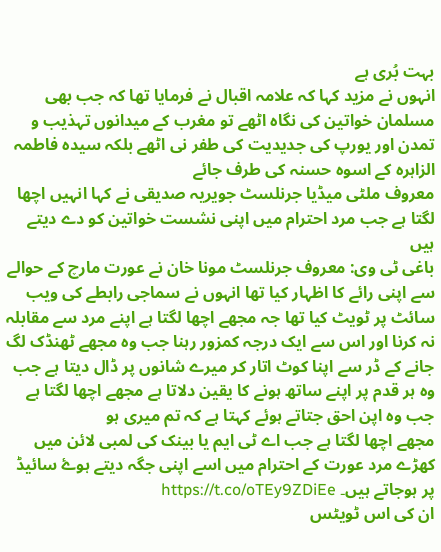بہت بُری ہے
انہوں نے مزید کہا کہ علامہ اقبال نے فرمایا تھا کہ جب بھی مسلمان خواتین کی نگاہ اٹھے تو مغرب کے میدانوں تہذیب و تمدن اور یورپ کی جدیدیت کی طفر نی اٹھے بلکہ سیدہ فاطمہ الزاہرہ کے اسوہ حسنہ کی طرف جائے
معروف ملٹی میڈیا جرنلسٹ جویریہ صدیقی نے کہا انہیں اچھا لگتا ہے جب مرد احترام میں اپنی نشست خواتین کو دے دیتے ہیں
باغی ٹی وی: معروف جرنلسٹ مونا خان نے عورت مارچ کے حوالے سے اپنی رائے کا اظہار کیا تھا انہوں نے سماجی رابطے کی ویب سائٹ پر ٹویٹ کیا تھا جہ مجھے اچھا لگتا ہے اپنے مرد سے مقابلہ نہ کرنا اور اس سے ایک درجہ کمزور رہنا جب وہ مجھے ٹھنڈک لگ جانے کے ڈر سے اپنا کوٹ اتار کر میرے شانوں پر ڈال دیتا ہے جب وہ ہر قدم پر اپنے ساتھ ہونے کا یقین دلاتا ہے مجھے اچھا لگتا ہے جب وہ اپن احق جتاتے ہوئے کہتا ہے کہ تم میری ہو
مجھے اچھا لگتا ہے جب اے ٹی ایم یا بینک کی لمبی لائن میں کھڑے مرد عورت کے احترام میں اسے اپنی جگہ دیتے ہوۓ سائیڈ پر ہوجاتے ہیں۔ https://t.co/oTEy9ZDiEe
ان کی اس ٹویٹس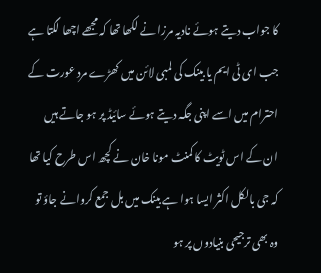کا جواب دیتے ہوئے نادیہ مرزا نے لکھا تھا کہ مجھے اچھا لگتا ہے جب ای ٹی ایم یا بینک کی لمبی لائن میں کھڑے مرد عورت کے احترام میں اسے اپنی جگہ دیتے ہوئے سائیڈ پر ہو جاتے ہیں
ان کے اس ٹویٹ کا کمنٹ مونا خان نے کچھ اس طرح کیا تھا کہ جی بالکل اکثر ایسا ہوا ہے بینک میں بل جمع کروانے جاؤ تو وہ بھی ترجیحی بنیادوں پر ہو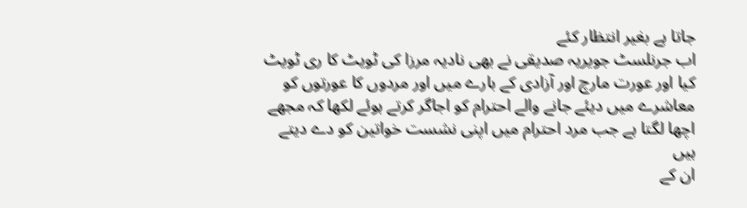جاتا ہے بغیر انتظار کئے
اب جرنلسٹ جویریہ صدیقی نے بھی نادیہ مرزا کی ٹویٹ کا ری ٹویٹ کیا اور عورت مارچ اور آزادی کے بارے میں اور مردوں کا عورتوں کو معاشرے میں دیئے جانے والے احترام کو اجاگر کرتے ہوئے لکھا کہ مجھے اچھا لگتا ہے جب مرد احترام میں اپنی نشست خواتین کو دے دیتے ہیں
ان کے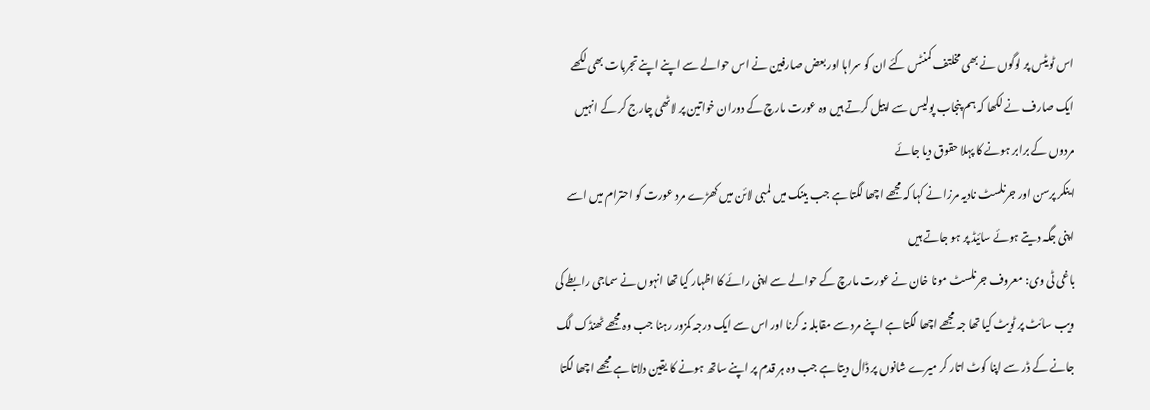اس ٹویٹس پر لوگوں نے بھی مخلتف کمنٹس کئے ان کو سراہا اور بعض صارفین نے اس حوالے سے اپنے اپنے تجربات بھی لکھے
ایک صارف نے لکھا کہ ہم پنجاب پولیس سے اپیل کرتے ہیں وہ عورت مارچ کے دوران خواتین پر لاٹھی چارج کر کے انہیں مردوں کے برابر ہونے کا پہلا حقوق دیا جائے
اینکر پرسن اور جرنلسٹ نادیہ مرزا نے کہا کہ مجھے اچھا لگتا ہے جب بینک میں لمبی لائن میں کھڑے مرد عورت کو احترام میں اسے اپنی جگہ دیتے ہوئے سائیڈ پر ہو جاتے ہیں
باغی ٹی وی: معروف جرنلسٹ مونا خان نے عورت مارچ کے حوالے سے اپنی رائے کا اظہار کیا تھا انہوں نے سماجی رابطے کی ویب سائٹ پر ٹویٹ کیا تھا جہ مجھے اچھا لگتا ہے اپنے مرد سے مقابلہ نہ کرنا اور اس سے ایک درجہ کمزور رہنا جب وہ مجھے ٹھنڈک لگ جانے کے ڈر سے اپنا کوٹ اتار کر میرے شانوں پر ڈال دیتا ہے جب وہ ہر قدم پر اپنے ساتھ ہونے کا یقین دلاتا ہے مجھے اچھا لگتا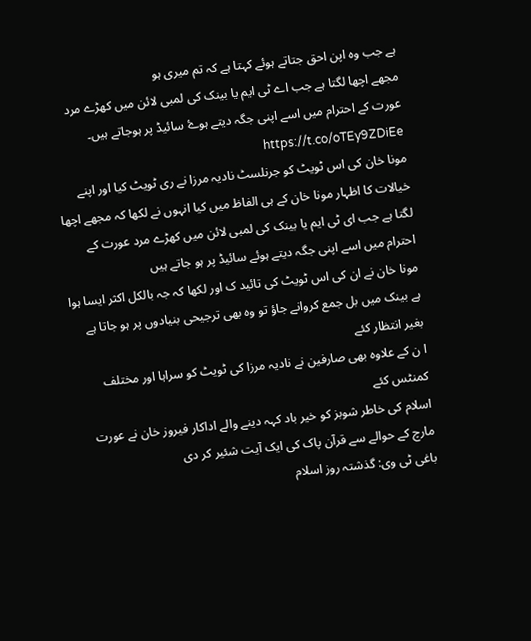ہے جب وہ اپن احق جتاتے ہوئے کہتا ہے کہ تم میری ہو
مجھے اچھا لگتا ہے جب اے ٹی ایم یا بینک کی لمبی لائن میں کھڑے مرد عورت کے احترام میں اسے اپنی جگہ دیتے ہوۓ سائیڈ پر ہوجاتے ہیں۔ https://t.co/oTEy9ZDiEe
مونا خان کی اس ٹویٹ کو جرنلسٹ نادیہ مرزا نے ری ٹویٹ کیا اور اپنے خیالات کا اظہار مونا خان کے ہی الفاظ میں کیا انہوں نے لکھا کہ مجھے اچھا لگتا ہے جب ای ٹی ایم یا بینک کی لمبی لائن میں کھڑے مرد عورت کے احترام میں اسے اپنی جگہ دیتے ہوئے سائیڈ پر ہو جاتے ہیں
مونا خان نے ان کی اس ٹویٹ کی تائید ک اور لکھا کہ جہ بالکل اکثر ایسا ہوا ہے بینک میں بل جمع کروانے جاؤ تو وہ بھی ترجیحی بنیادوں پر ہو جاتا ہے بغیر انتظار کئے
ا ن کے علاوہ بھی صارفین نے نادیہ مرزا کی ٹویٹ کو سراہا اور مختلف کمنٹس کئے
اسلام کی خاطر شوبز کو خیر باد کہہ دینے والے اداکار فیروز خان نے عورت مارچ کے حوالے سے قرآن پاک کی ایک آیت شئیر کر دی
باغی ٹی وی: گذشتہ روز اسلام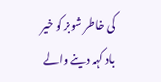کی خاطر شوبز کو خیر باد کہہ دینے والے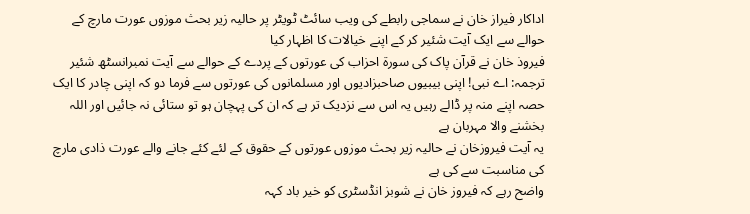اداکار فیراز خان نے سماجی رابطے کی ویب سائٹ ٹویٹر پر حالیہ زیر بحث موزوں عورت مارچ کے حوالے سے ایک آیت شئیر کر کے اپنے خیالات کا اظہار کیا
فیروذ خان نے قرآن پاک کی سورۃ احزاب کی عورتوں کے پردے کے حوالے سے آیت نمبرانسٹھ شئیر ترجمہ: اے نبی! اپنی بیبیوں صاحبزادیوں اور مسلمانوں کی عورتوں سے فرما دو کہ اپنی چادر کا ایک حصہ اپنے منہ پر ڈالے رہیں یہ اس سے نزدیک تر ہے کہ ان کی پہچان ہو تو ستائی نہ جائیں اور اللہ بخشنے والا مہربان ہے
یہ آیت فیروزخان نے حالیہ زیر بحث موزوں عورتوں کے حقوق کے لئے کئے جانے والے عورت ذادی مارچ کی مناسبت سے کی ہے
واضح رہے کہ فیروز خان نے شوبز انڈسٹری کو خیر باد کہہ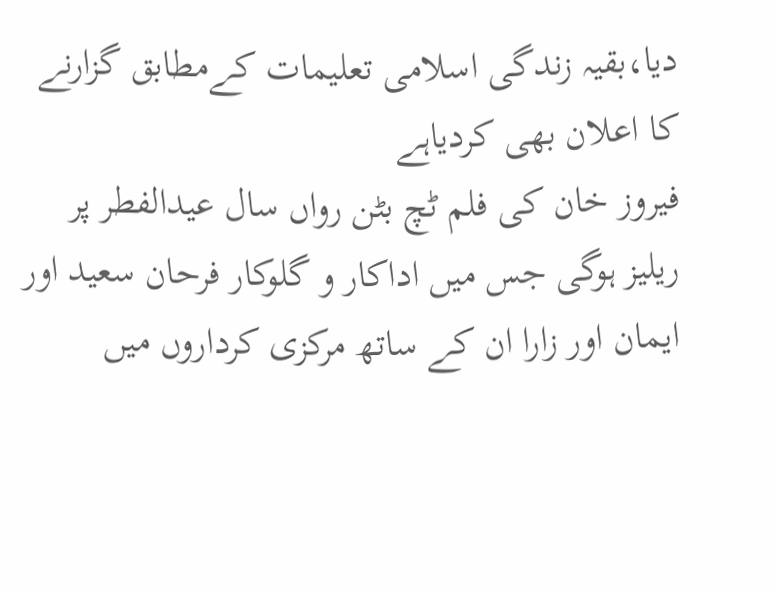دیا،بقیہ زندگی اسلامی تعلیمات کےمطابق گزارنے کا اعلان بھی کردیاہے
فیروز خان کی فلم ٹچ بٹن رواں سال عیدالفطر پر ریلیز ہوگی جس میں اداکار و گلوکار فرحان سعید اور ایمان اور زارا ان کے ساتھ مرکزی کرداروں میں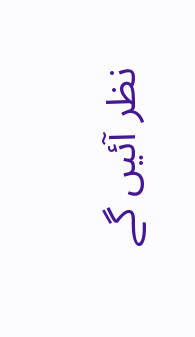نظر آئیں گے